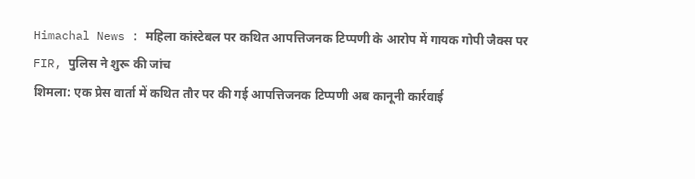Himachal News : महिला कांस्टेबल पर कथित आपत्तिजनक टिप्पणी के आरोप में गायक गोपी जैक्स पर FIR, पुलिस ने शुरू की जांच
शिमला: एक प्रेस वार्ता में कथित तौर पर की गई आपत्तिजनक टिप्पणी अब कानूनी कार्रवाई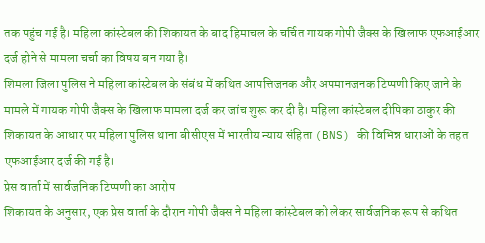तक पहुंच गई है। महिला कांस्टेबल की शिकायत के बाद हिमाचल के चर्चित गायक गोपी जैक्स के खिलाफ एफआईआर दर्ज होने से मामला चर्चा का विषय बन गया है।
शिमला जिला पुलिस ने महिला कांस्टेबल के संबंध में कथित आपत्तिजनक और अपमानजनक टिप्पणी किए जाने के मामले में गायक गोपी जैक्स के खिलाफ मामला दर्ज कर जांच शुरू कर दी है। महिला कांस्टेबल दीपिका ठाकुर की शिकायत के आधार पर महिला पुलिस थाना बीसीएस में भारतीय न्याय संहिता (BNS) की विभिन्न धाराओं के तहत एफआईआर दर्ज की गई है।
प्रेस वार्ता में सार्वजनिक टिप्पणी का आरोप
शिकायत के अनुसार, एक प्रेस वार्ता के दौरान गोपी जैक्स ने महिला कांस्टेबल को लेकर सार्वजनिक रूप से कथित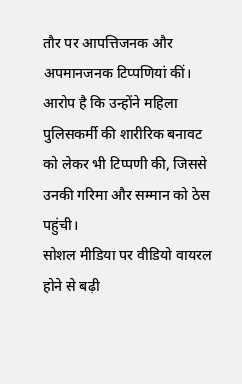तौर पर आपत्तिजनक और अपमानजनक टिप्पणियां कीं। आरोप है कि उन्होंने महिला पुलिसकर्मी की शारीरिक बनावट को लेकर भी टिप्पणी की, जिससे उनकी गरिमा और सम्मान को ठेस पहुंची।
सोशल मीडिया पर वीडियो वायरल होने से बढ़ी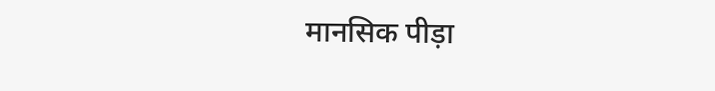मानसिक पीड़ा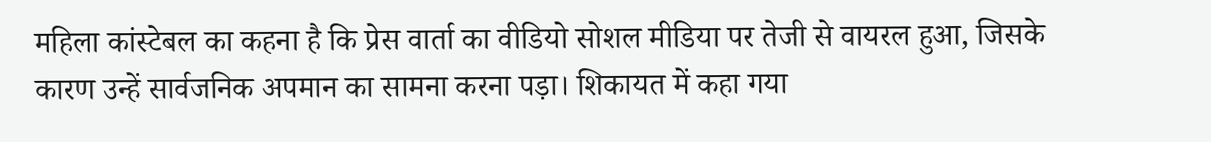महिला कांस्टेबल का कहना है कि प्रेस वार्ता का वीडियो सोशल मीडिया पर तेजी से वायरल हुआ, जिसके कारण उन्हें सार्वजनिक अपमान का सामना करना पड़ा। शिकायत में कहा गया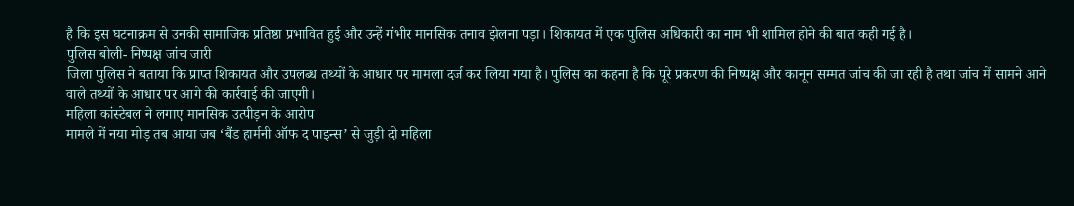है कि इस घटनाक्रम से उनकी सामाजिक प्रतिष्ठा प्रभावित हुई और उन्हें गंभीर मानसिक तनाव झेलना पड़ा। शिकायत में एक पुलिस अधिकारी का नाम भी शामिल होने की बात कही गई है।
पुलिस बोली- निष्पक्ष जांच जारी
जिला पुलिस ने बताया कि प्राप्त शिकायत और उपलब्ध तथ्यों के आधार पर मामला दर्ज कर लिया गया है। पुलिस का कहना है कि पूरे प्रकरण की निष्पक्ष और कानून सम्मत जांच की जा रही है तथा जांच में सामने आने वाले तथ्यों के आधार पर आगे की कार्रवाई की जाएगी।
महिला कांस्टेबल ने लगाए मानसिक उत्पीड़न के आरोप
मामले में नया मोड़ तब आया जब ‘बैंड हार्मनी ऑफ द पाइन्स’ से जुड़ी दो महिला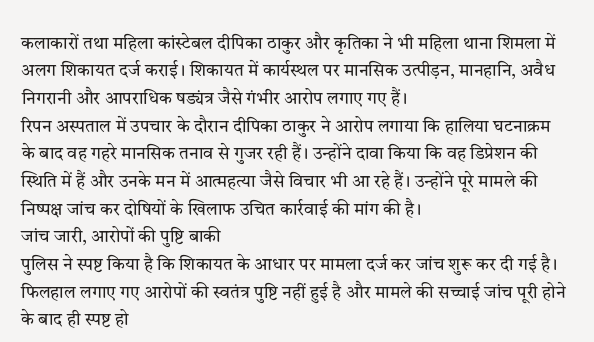कलाकारों तथा महिला कांस्टेबल दीपिका ठाकुर और कृतिका ने भी महिला थाना शिमला में अलग शिकायत दर्ज कराई। शिकायत में कार्यस्थल पर मानसिक उत्पीड़न, मानहानि, अवैध निगरानी और आपराधिक षड्यंत्र जैसे गंभीर आरोप लगाए गए हैं।
रिपन अस्पताल में उपचार के दौरान दीपिका ठाकुर ने आरोप लगाया कि हालिया घटनाक्रम के बाद वह गहरे मानसिक तनाव से गुजर रही हैं। उन्होंने दावा किया कि वह डिप्रेशन की स्थिति में हैं और उनके मन में आत्महत्या जैसे विचार भी आ रहे हैं। उन्होंने पूरे मामले की निष्पक्ष जांच कर दोषियों के खिलाफ उचित कार्रवाई की मांग की है।
जांच जारी, आरोपों की पुष्टि बाकी
पुलिस ने स्पष्ट किया है कि शिकायत के आधार पर मामला दर्ज कर जांच शुरू कर दी गई है। फिलहाल लगाए गए आरोपों की स्वतंत्र पुष्टि नहीं हुई है और मामले की सच्चाई जांच पूरी होने के बाद ही स्पष्ट हो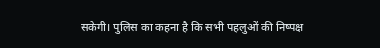सकेगी। पुलिस का कहना है कि सभी पहलुओं की निष्पक्ष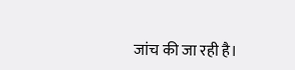जांच की जा रही है।